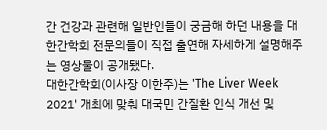간 건강과 관련해 일반인들이 궁금해 하던 내용을 대한간학회 전문의들이 직접 출연해 자세하게 설명해주는 영상물이 공개됐다.
대한간학회(이사장 이한주)는 'The Liver Week 2021' 개최에 맞춰 대국민 간질환 인식 개선 및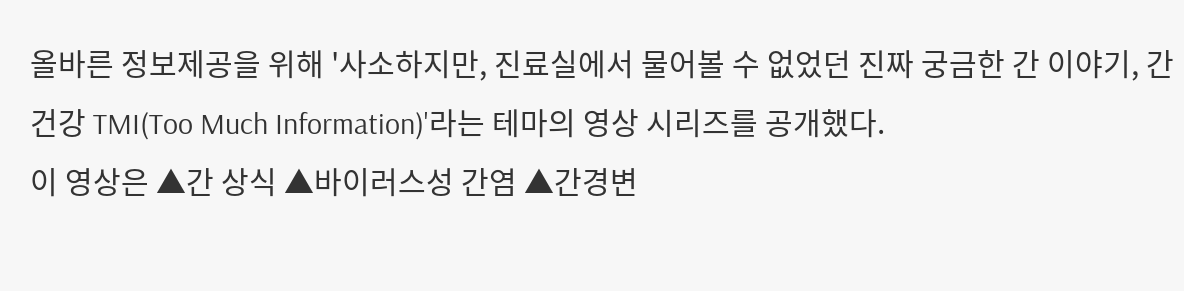올바른 정보제공을 위해 '사소하지만, 진료실에서 물어볼 수 없었던 진짜 궁금한 간 이야기, 간 건강 TMI(Too Much Information)'라는 테마의 영상 시리즈를 공개했다.
이 영상은 ▲간 상식 ▲바이러스성 간염 ▲간경변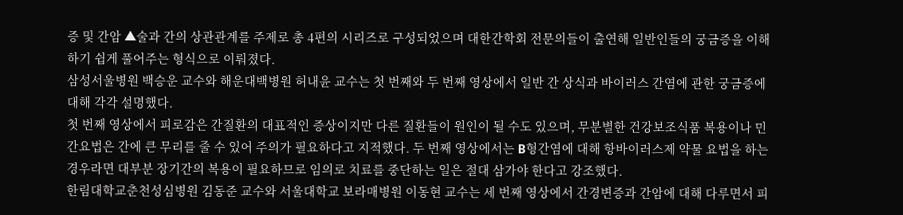증 및 간암 ▲술과 간의 상관관계를 주제로 총 4편의 시리즈로 구성되었으며 대한간학회 전문의들이 출연해 일반인들의 궁금증을 이해하기 쉽게 풀어주는 형식으로 이뤄졌다.
삼성서울병원 백승운 교수와 해운대백병원 허내윤 교수는 첫 번째와 두 번째 영상에서 일반 간 상식과 바이러스 간염에 관한 궁금증에 대해 각각 설명했다.
첫 번째 영상에서 피로감은 간질환의 대표적인 증상이지만 다른 질환들이 원인이 될 수도 있으며, 무분별한 건강보조식품 복용이나 민간요법은 간에 큰 무리를 줄 수 있어 주의가 필요하다고 지적했다. 두 번째 영상에서는 B형간염에 대해 항바이러스제 약물 요법을 하는 경우라면 대부분 장기간의 복용이 필요하므로 임의로 치료를 중단하는 일은 절대 삼가야 한다고 강조했다.
한림대학교춘천성심병원 김동준 교수와 서울대학교 보라매병원 이동현 교수는 세 번째 영상에서 간경변증과 간암에 대해 다루면서 피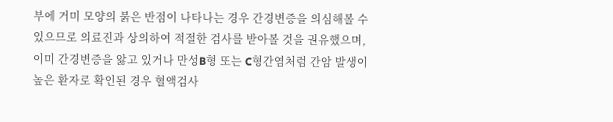부에 거미 모양의 붉은 반점이 나타나는 경우 간경변증을 의심해볼 수 있으므로 의료진과 상의하여 적절한 검사를 받아볼 것을 권유했으며, 이미 간경변증을 앓고 있거나 만성B형 또는 C형간염처럼 간암 발생이 높은 환자로 확인된 경우 혈액검사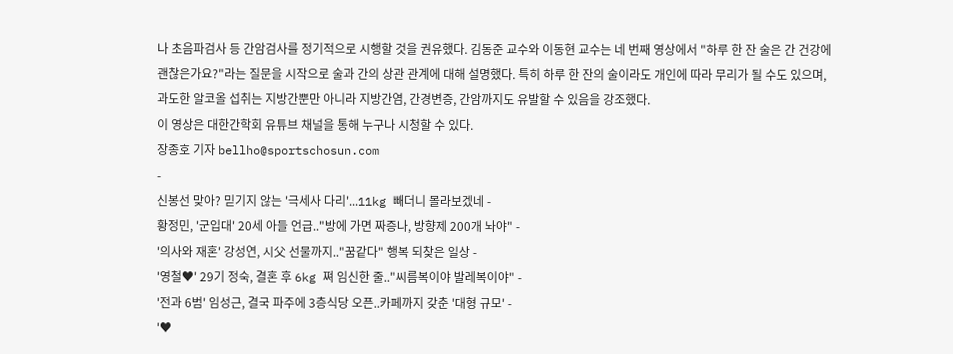나 초음파검사 등 간암검사를 정기적으로 시행할 것을 권유했다. 김동준 교수와 이동현 교수는 네 번째 영상에서 "하루 한 잔 술은 간 건강에 괜찮은가요?"라는 질문을 시작으로 술과 간의 상관 관계에 대해 설명했다. 특히 하루 한 잔의 술이라도 개인에 따라 무리가 될 수도 있으며, 과도한 알코올 섭취는 지방간뿐만 아니라 지방간염, 간경변증, 간암까지도 유발할 수 있음을 강조했다.
이 영상은 대한간학회 유튜브 채널을 통해 누구나 시청할 수 있다.
장종호 기자 bellho@sportschosun.com
-
신봉선 맞아? 믿기지 않는 '극세사 다리'...11kg 빼더니 몰라보겠네 -
황정민, '군입대' 20세 아들 언급.."방에 가면 짜증나, 방향제 200개 놔야" -
'의사와 재혼' 강성연, 시父 선물까지.."꿈같다" 행복 되찾은 일상 -
'영철♥' 29기 정숙, 결혼 후 6kg 쪄 임신한 줄.."씨름복이야 발레복이야" -
'전과 6범' 임성근, 결국 파주에 3층식당 오픈..카페까지 갖춘 '대형 규모' -
'♥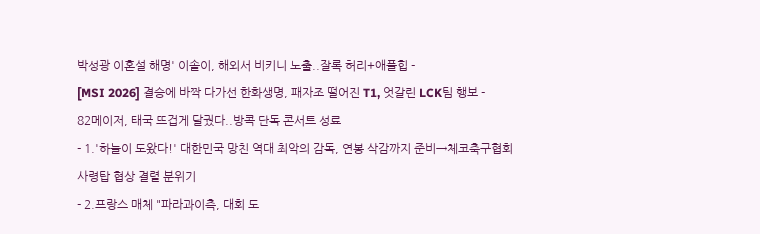박성광 이혼설 해명' 이솔이, 해외서 비키니 노출..잘록 허리+애플힙 -
[MSI 2026] 결승에 바짝 다가선 한화생명, 패자조 떨어진 T1, 엇갈린 LCK팀 행보 -
82메이저, 태국 뜨겁게 달궜다..방콕 단독 콘서트 성료
- 1.'하늘이 도왔다!' 대한민국 망친 역대 최악의 감독, 연봉 삭감까지 준비→체코축구협회 사령탑 협상 결렬 분위기
- 2.프랑스 매체 "파라과이측, 대회 도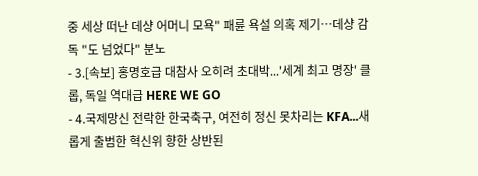중 세상 떠난 데샹 어머니 모욕" 패륜 욕설 의혹 제기…데샹 감독 "도 넘었다" 분노
- 3.[속보] 홍명호급 대참사 오히려 초대박...'세계 최고 명장' 클롭, 독일 역대급 HERE WE GO
- 4.국제망신 전락한 한국축구, 여전히 정신 못차리는 KFA...새롭게 출범한 혁신위 향한 상반된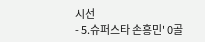시선
- 5.슈퍼스타 손흥민' 0골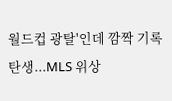월드컵 광탈'인데 깜짝 기록 탄생...MLS 위상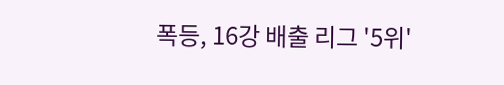폭등, 16강 배출 리그 '5위'